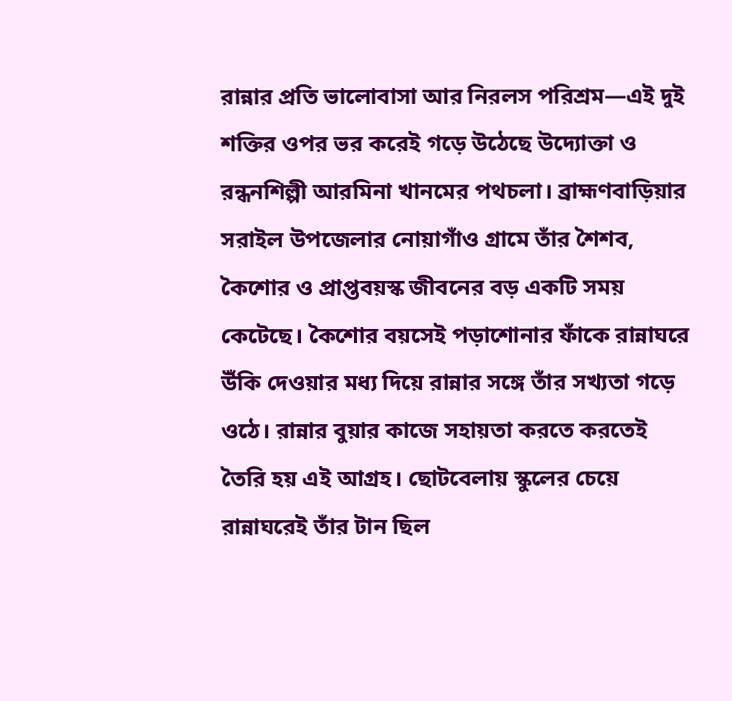রান্নার প্রতি ভালোবাসা আর নিরলস পরিশ্রম—এই দুই শক্তির ওপর ভর করেই গড়ে উঠেছে উদ্যোক্তা ও রন্ধনশিল্পী আরমিনা খানমের পথচলা। ব্রাহ্মণবাড়িয়ার সরাইল উপজেলার নোয়াগাঁও গ্রামে তাঁর শৈশব, কৈশোর ও প্রাপ্তবয়স্ক জীবনের বড় একটি সময় কেটেছে। কৈশোর বয়সেই পড়াশোনার ফাঁকে রান্নাঘরে উঁকি দেওয়ার মধ্য দিয়ে রান্নার সঙ্গে তাঁর সখ্যতা গড়ে ওঠে। রান্নার বুয়ার কাজে সহায়তা করতে করতেই তৈরি হয় এই আগ্রহ। ছোটবেলায় স্কুলের চেয়ে রান্নাঘরেই তাঁর টান ছিল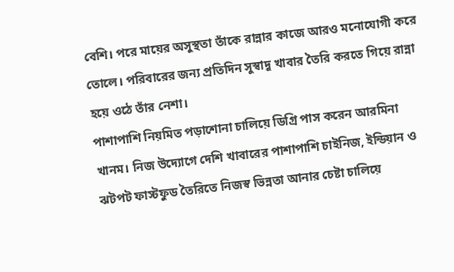বেশি। পরে মায়ের অসুস্থতা তাঁকে রান্নার কাজে আরও মনোযোগী করে তোলে। পরিবারের জন্য প্রতিদিন সুস্বাদু খাবার তৈরি করতে গিয়ে রান্না হয়ে ওঠে তাঁর নেশা।
পাশাপাশি নিয়মিত পড়াশোনা চালিয়ে ডিগ্রি পাস করেন আরমিনা খানম। নিজ উদ্যোগে দেশি খাবারের পাশাপাশি চাইনিজ, ইন্ডিয়ান ও ঝটপট ফাস্টফুড তৈরিতে নিজস্ব ভিন্নতা আনার চেষ্টা চালিয়ে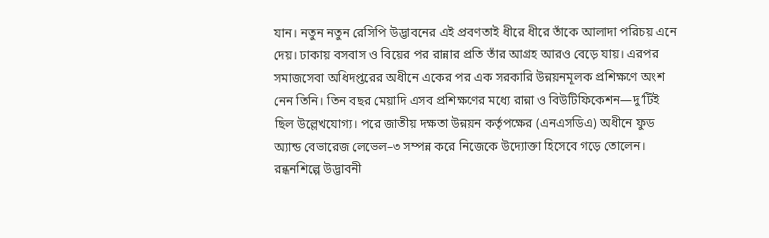যান। নতুন নতুন রেসিপি উদ্ভাবনের এই প্রবণতাই ধীরে ধীরে তাঁকে আলাদা পরিচয় এনে দেয়। ঢাকায় বসবাস ও বিয়ের পর রান্নার প্রতি তাঁর আগ্রহ আরও বেড়ে যায়। এরপর সমাজসেবা অধিদপ্তরের অধীনে একের পর এক সরকারি উন্নয়নমূলক প্রশিক্ষণে অংশ নেন তিনি। তিন বছর মেয়াদি এসব প্রশিক্ষণের মধ্যে রান্না ও বিউটিফিকেশন—দু’টিই ছিল উল্লেখযোগ্য। পরে জাতীয় দক্ষতা উন্নয়ন কর্তৃপক্ষের (এনএসডিএ) অধীনে ফুড অ্যান্ড বেভারেজ লেভেল–৩ সম্পন্ন করে নিজেকে উদ্যোক্তা হিসেবে গড়ে তোলেন।
রন্ধনশিল্পে উদ্ভাবনী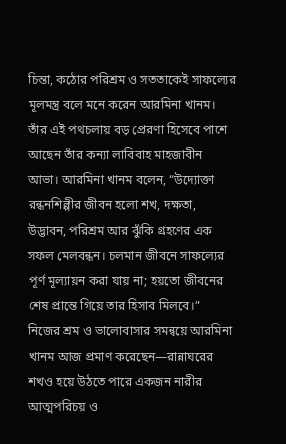চিন্তা, কঠোর পরিশ্রম ও সততাকেই সাফল্যের মূলমন্ত্র বলে মনে করেন আরমিনা খানম। তাঁর এই পথচলায় বড় প্রেরণা হিসেবে পাশে আছেন তাঁর কন্যা লাবিবাহ মাহজাবীন আভা। আরমিনা খানম বলেন, “উদ্যোক্তা রন্ধনশিল্পীর জীবন হলো শখ, দক্ষতা, উদ্ভাবন, পরিশ্রম আর ঝুঁকি গ্রহণের এক সফল মেলবন্ধন। চলমান জীবনে সাফল্যের পূর্ণ মূল্যায়ন করা যায় না; হয়তো জীবনের শেষ প্রান্তে গিয়ে তার হিসাব মিলবে।”
নিজের শ্রম ও ভালোবাসার সমন্বয়ে আরমিনা খানম আজ প্রমাণ করেছেন—রান্নাঘরের শখও হয়ে উঠতে পারে একজন নারীর আত্মপরিচয় ও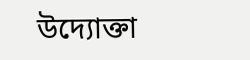উদ্যোক্তা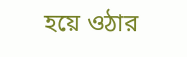হয়ে ওঠার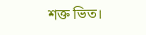শক্ত ভিত।